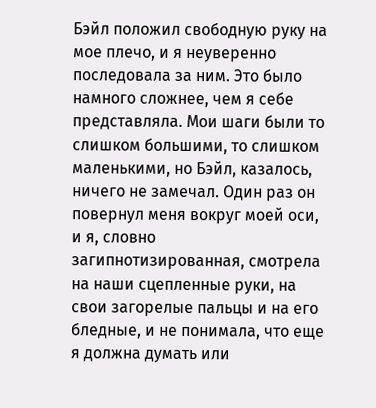Бэйл положил свободную руку на мое плечо, и я неуверенно последовала за ним. Это было намного сложнее, чем я себе представляла. Мои шаги были то слишком большими, то слишком маленькими, но Бэйл, казалось, ничего не замечал. Один раз он повернул меня вокруг моей оси, и я, словно загипнотизированная, смотрела на наши сцепленные руки, на свои загорелые пальцы и на его бледные, и не понимала, что еще я должна думать или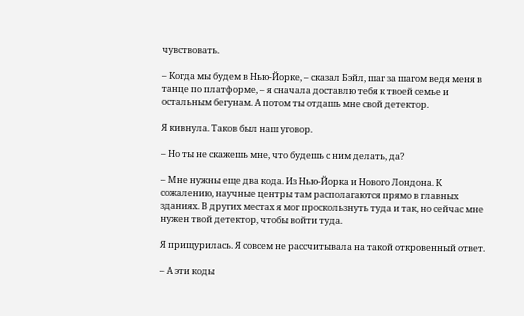чувствовать.

– Когда мы будем в Нью-Йорке, – сказал Бэйл, шаг за шагом ведя меня в танце по платформе, – я сначала доставлю тебя к твоей семье и остальным бегунам. А потом ты отдашь мне свой детектор.

Я кивнула. Таков был наш уговор.

– Но ты не скажешь мне, что будешь с ним делать, да?

– Мне нужны еще два кода. Из Нью-Йорка и Нового Лондона. К сожалению, научные центры там располагаются прямо в главных зданиях. В других местах я мог проскользнуть туда и так, но сейчас мне нужен твой детектор, чтобы войти туда.

Я прищурилась. Я совсем не рассчитывала на такой откровенный ответ.

– А эти коды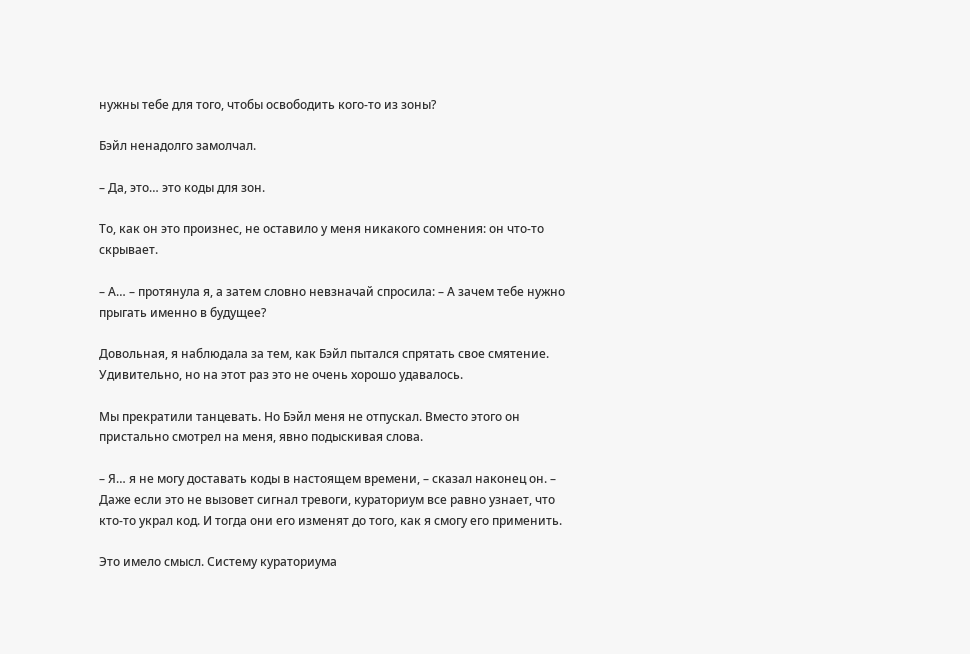нужны тебе для того, чтобы освободить кого-то из зоны?

Бэйл ненадолго замолчал.

– Да, это… это коды для зон.

То, как он это произнес, не оставило у меня никакого сомнения: он что-то скрывает.

– А… – протянула я, а затем словно невзначай спросила: – А зачем тебе нужно прыгать именно в будущее?

Довольная, я наблюдала за тем, как Бэйл пытался спрятать свое смятение. Удивительно, но на этот раз это не очень хорошо удавалось.

Мы прекратили танцевать. Но Бэйл меня не отпускал. Вместо этого он пристально смотрел на меня, явно подыскивая слова.

– Я… я не могу доставать коды в настоящем времени, – сказал наконец он. – Даже если это не вызовет сигнал тревоги, кураториум все равно узнает, что кто-то украл код. И тогда они его изменят до того, как я смогу его применить.

Это имело смысл. Систему кураториума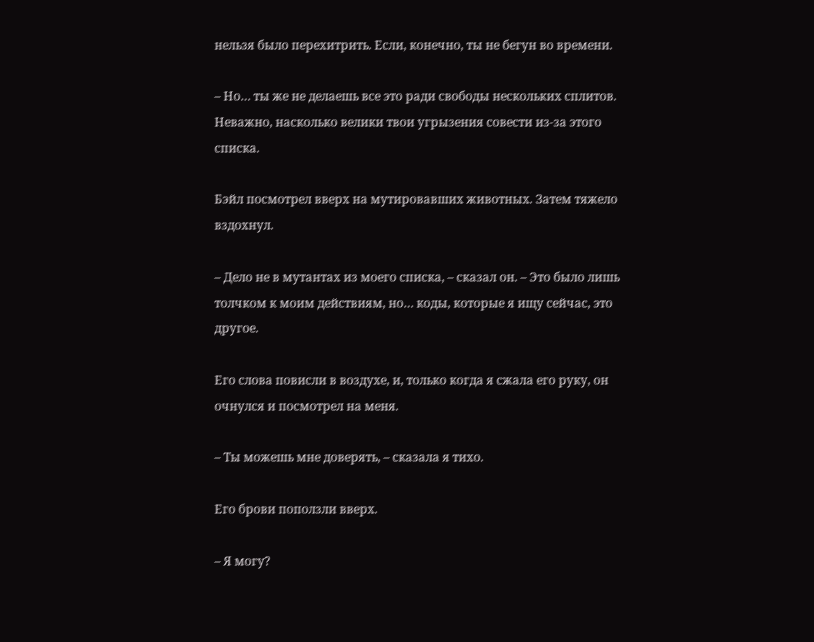нельзя было перехитрить. Если, конечно, ты не бегун во времени.

– Но… ты же не делаешь все это ради свободы нескольких сплитов. Неважно, насколько велики твои угрызения совести из-за этого списка.

Бэйл посмотрел вверх на мутировавших животных. Затем тяжело вздохнул.

– Дело не в мутантах из моего списка, – сказал он. – Это было лишь толчком к моим действиям, но… коды, которые я ищу сейчас, это другое.

Его слова повисли в воздухе, и, только когда я сжала его руку, он очнулся и посмотрел на меня.

– Ты можешь мне доверять, – сказала я тихо.

Его брови поползли вверх.

– Я могу?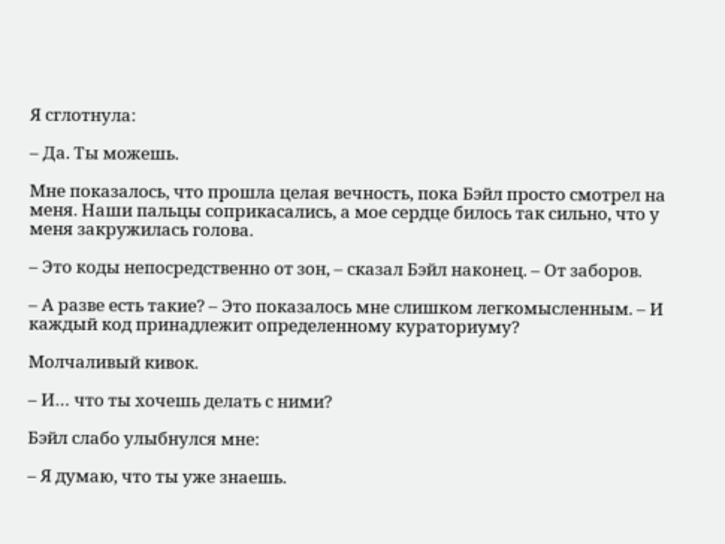Я сглотнула:

– Да. Ты можешь.

Мне показалось, что прошла целая вечность, пока Бэйл просто смотрел на меня. Наши пальцы соприкасались, а мое сердце билось так сильно, что у меня закружилась голова.

– Это коды непосредственно от зон, – сказал Бэйл наконец. – От заборов.

– А разве есть такие? – Это показалось мне слишком легкомысленным. – И каждый код принадлежит определенному кураториуму?

Молчаливый кивок.

– И… что ты хочешь делать с ними?

Бэйл слабо улыбнулся мне:

– Я думаю, что ты уже знаешь.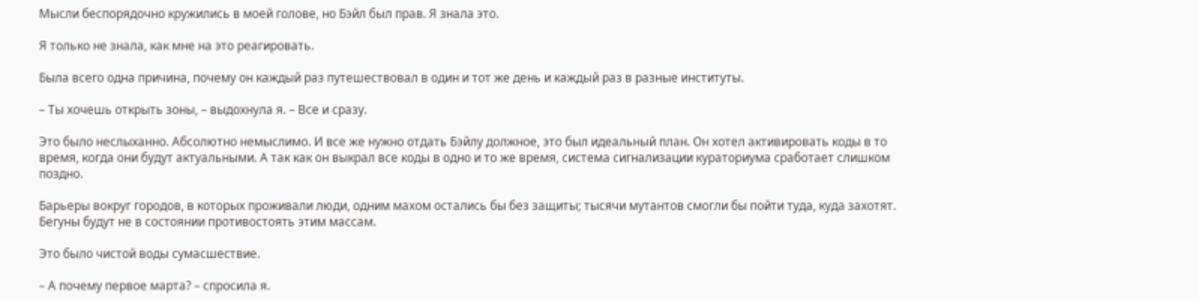Мысли беспорядочно кружились в моей голове, но Бэйл был прав. Я знала это.

Я только не знала, как мне на это реагировать.

Была всего одна причина, почему он каждый раз путешествовал в один и тот же день и каждый раз в разные институты.

– Ты хочешь открыть зоны, – выдохнула я. – Все и сразу.

Это было неслыханно. Абсолютно немыслимо. И все же нужно отдать Бэйлу должное, это был идеальный план. Он хотел активировать коды в то время, когда они будут актуальными. А так как он выкрал все коды в одно и то же время, система сигнализации кураториума сработает слишком поздно.

Барьеры вокруг городов, в которых проживали люди, одним махом остались бы без защиты; тысячи мутантов смогли бы пойти туда, куда захотят. Бегуны будут не в состоянии противостоять этим массам.

Это было чистой воды сумасшествие.

– А почему первое марта? – спросила я.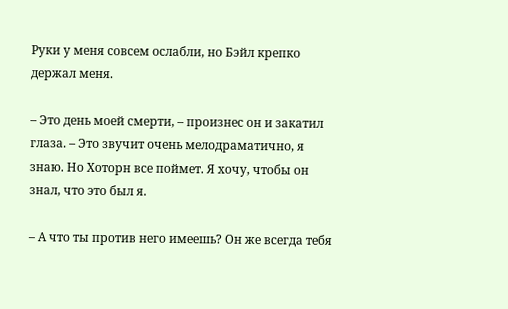Руки у меня совсем ослабли, но Бэйл крепко держал меня.

– Это день моей смерти, – произнес он и закатил глаза. – Это звучит очень мелодраматично, я знаю. Но Хоторн все поймет. Я хочу, чтобы он знал, что это был я.

– А что ты против него имеешь? Он же всегда тебя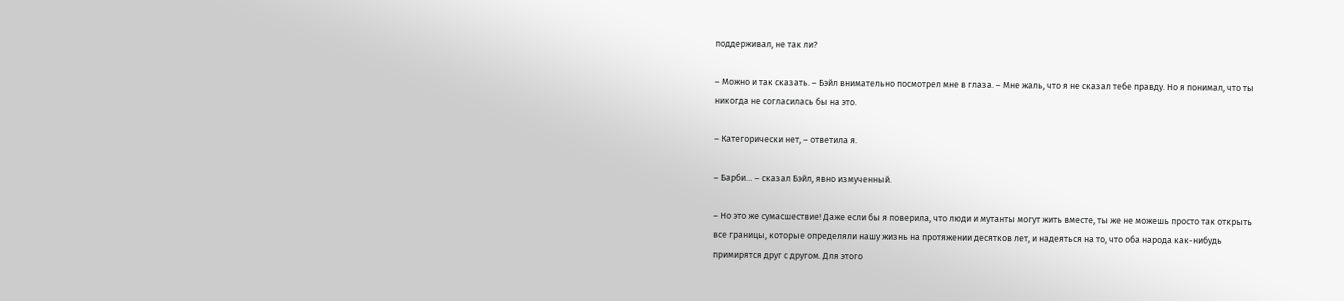поддерживал, не так ли?

– Можно и так сказать. – Бэйл внимательно посмотрел мне в глаза. – Мне жаль, что я не сказал тебе правду. Но я понимал, что ты никогда не согласилась бы на это.

– Категорически нет, – ответила я.

– Барби… – сказал Бэйл, явно измученный.

– Но это же сумасшествие! Даже если бы я поверила, что люди и мутанты могут жить вместе, ты же не можешь просто так открыть все границы, которые определяли нашу жизнь на протяжении десятков лет, и надеяться на то, что оба народа как-нибудь примирятся друг с другом. Для этого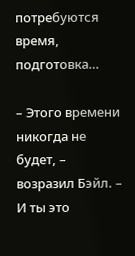потребуются время, подготовка…

– Этого времени никогда не будет, – возразил Бэйл. – И ты это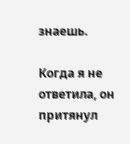знаешь.

Когда я не ответила, он притянул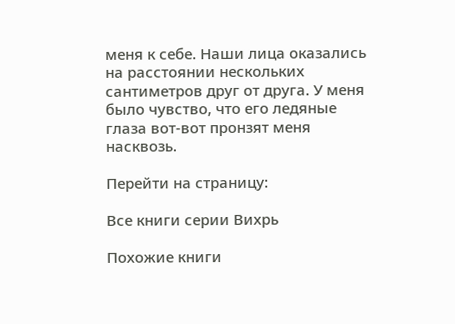меня к себе. Наши лица оказались на расстоянии нескольких сантиметров друг от друга. У меня было чувство, что его ледяные глаза вот-вот пронзят меня насквозь.

Перейти на страницу:

Все книги серии Вихрь

Похожие книги